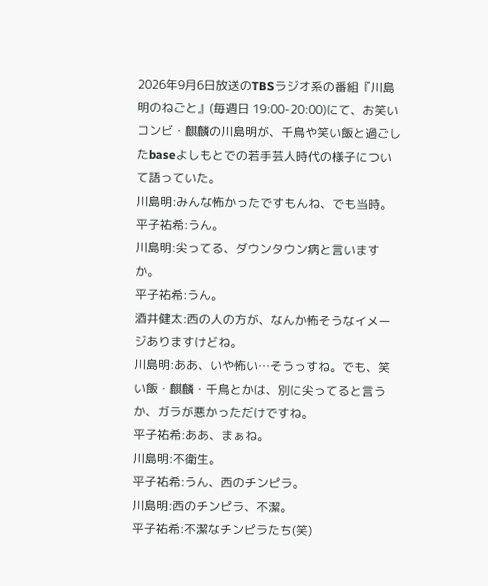2026年9月6日放送のTBSラジオ系の番組『川島明のねごと』(毎週日 19:00-20:00)にて、お笑いコンビ・麒麟の川島明が、千鳥や笑い飯と過ごしたbaseよしもとでの若手芸人時代の様子について語っていた。
川島明:みんな怖かったですもんね、でも当時。
平子祐希:うん。
川島明:尖ってる、ダウンタウン病と言いますか。
平子祐希:うん。
酒井健太:西の人の方が、なんか怖そうなイメージありますけどね。
川島明:ああ、いや怖い…そうっすね。でも、笑い飯・麒麟・千鳥とかは、別に尖ってると言うか、ガラが悪かっただけですね。
平子祐希:ああ、まぁね。
川島明:不衛生。
平子祐希:うん、西のチンピラ。
川島明:西のチンピラ、不潔。
平子祐希:不潔なチンピラたち(笑)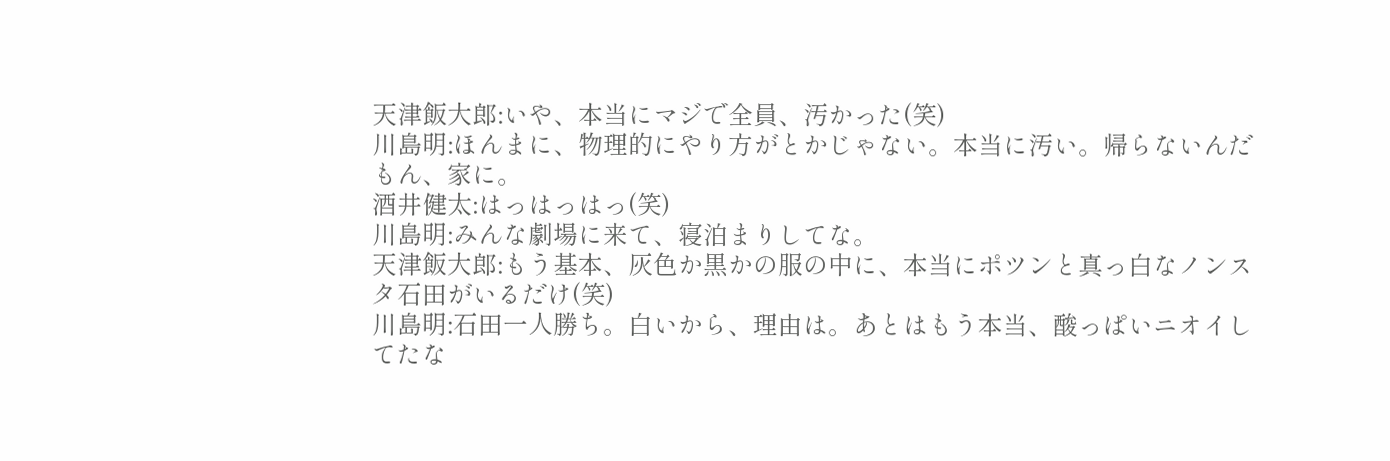天津飯大郎:いや、本当にマジで全員、汚かった(笑)
川島明:ほんまに、物理的にやり方がとかじゃない。本当に汚い。帰らないんだもん、家に。
酒井健太:はっはっはっ(笑)
川島明:みんな劇場に来て、寝泊まりしてな。
天津飯大郎:もう基本、灰色か黒かの服の中に、本当にポツンと真っ白なノンスタ石田がいるだけ(笑)
川島明:石田一人勝ち。白いから、理由は。あとはもう本当、酸っぱいニオイしてたな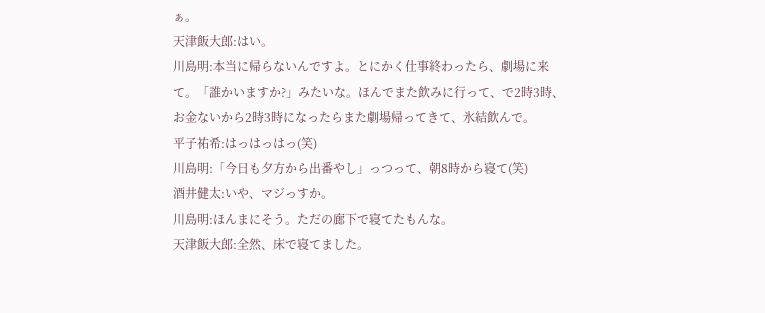ぁ。
天津飯大郎:はい。
川島明:本当に帰らないんですよ。とにかく仕事終わったら、劇場に来て。「誰かいますか?」みたいな。ほんでまた飲みに行って、で2時3時、お金ないから2時3時になったらまた劇場帰ってきて、氷結飲んで。
平子祐希:はっはっはっ(笑)
川島明:「今日も夕方から出番やし」っつって、朝8時から寝て(笑)
酒井健太:いや、マジっすか。
川島明:ほんまにそう。ただの廊下で寝てたもんな。
天津飯大郎:全然、床で寝てました。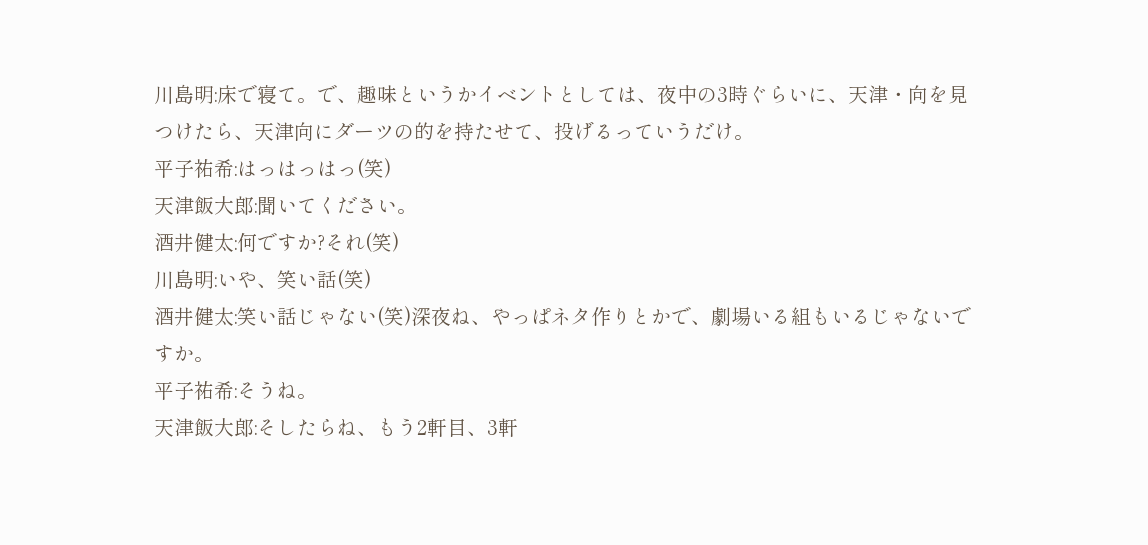川島明:床で寝て。で、趣味というかイベントとしては、夜中の3時ぐらいに、天津・向を見つけたら、天津向にダーツの的を持たせて、投げるっていうだけ。
平子祐希:はっはっはっ(笑)
天津飯大郎:聞いてください。
酒井健太:何ですか?それ(笑)
川島明:いや、笑い話(笑)
酒井健太:笑い話じゃない(笑)深夜ね、やっぱネタ作りとかで、劇場いる組もいるじゃないですか。
平子祐希:そうね。
天津飯大郎:そしたらね、もう2軒目、3軒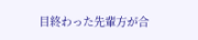目終わった先輩方が合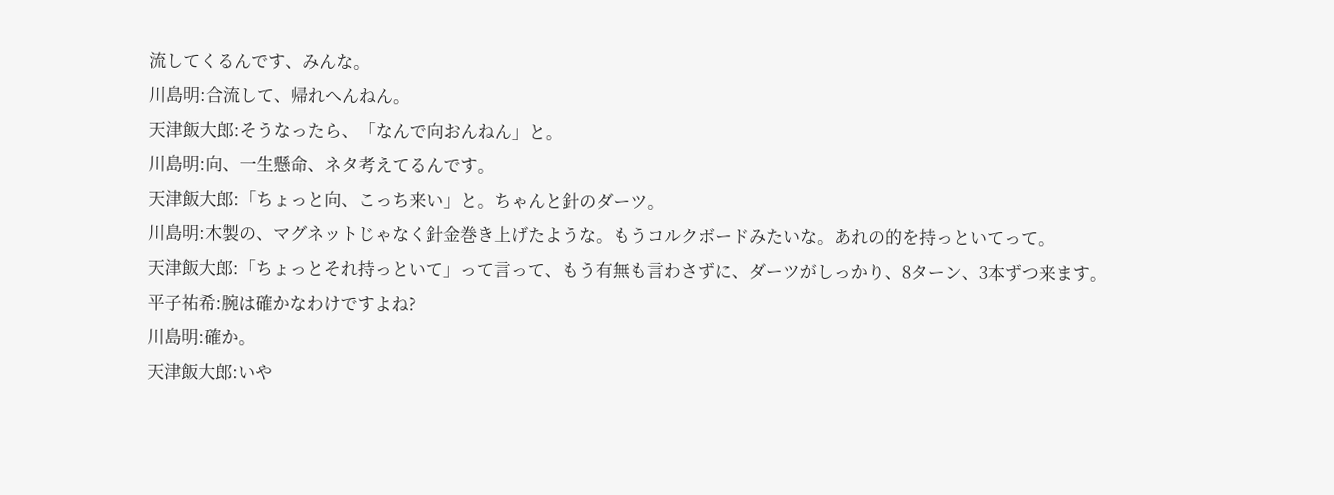流してくるんです、みんな。
川島明:合流して、帰れへんねん。
天津飯大郎:そうなったら、「なんで向おんねん」と。
川島明:向、一生懸命、ネタ考えてるんです。
天津飯大郎:「ちょっと向、こっち来い」と。ちゃんと針のダーツ。
川島明:木製の、マグネットじゃなく針金巻き上げたような。もうコルクボードみたいな。あれの的を持っといてって。
天津飯大郎:「ちょっとそれ持っといて」って言って、もう有無も言わさずに、ダーツがしっかり、8ターン、3本ずつ来ます。
平子祐希:腕は確かなわけですよね?
川島明:確か。
天津飯大郎:いや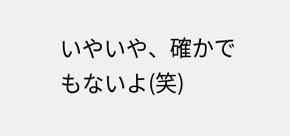いやいや、確かでもないよ(笑)